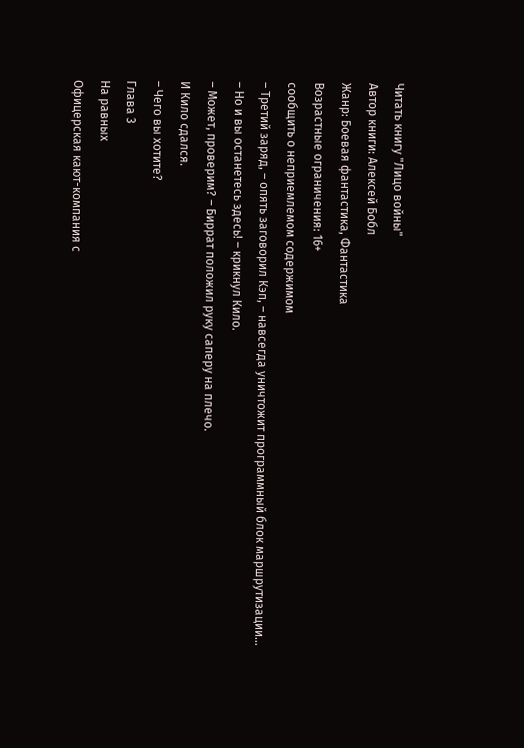Читать книгу "Лицо войны"
Автор книги: Алексей Бобл
Жанр: Боевая фантастика, Фантастика
Возрастные ограничения: 16+
сообщить о неприемлемом содержимом
– Третий заряд, – опять заговорил Кэп, – навсегда уничтожит программный блок маршрутизации…
– Но и вы останетесь здесь! – крикнул Кило.
– Может, проверим? – Биррат положил руку саперу на плечо.
И Кило сдался.
– Чего вы хотите?
Глава 3
На равных
Офицерская кают-компания с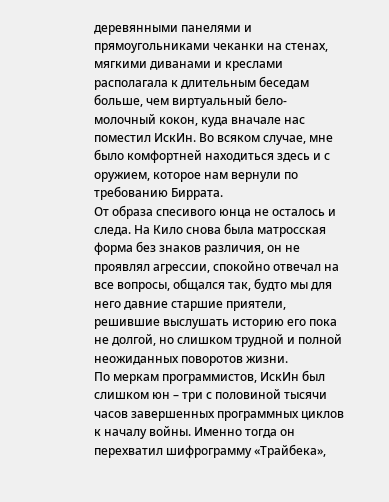деревянными панелями и прямоугольниками чеканки на стенах, мягкими диванами и креслами располагала к длительным беседам больше, чем виртуальный бело-молочный кокон, куда вначале нас поместил ИскИн. Во всяком случае, мне было комфортней находиться здесь и с оружием, которое нам вернули по требованию Биррата.
От образа спесивого юнца не осталось и следа. На Кило снова была матросская форма без знаков различия, он не проявлял агрессии, спокойно отвечал на все вопросы, общался так, будто мы для него давние старшие приятели, решившие выслушать историю его пока не долгой, но слишком трудной и полной неожиданных поворотов жизни.
По меркам программистов, ИскИн был слишком юн – три с половиной тысячи часов завершенных программных циклов к началу войны. Именно тогда он перехватил шифрограмму «Трайбека»,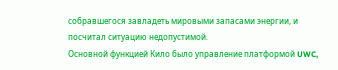собравшегося завладеть мировыми запасами энергии, и посчитал ситуацию недопустимой.
Основной функцией Кило было управление платформой UWC,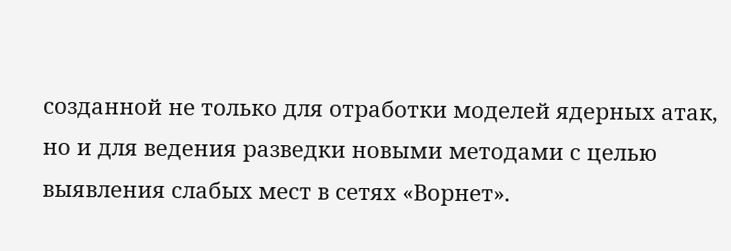созданной не только для отработки моделей ядерных атак, но и для ведения разведки новыми методами с целью выявления слабых мест в сетях «Ворнет».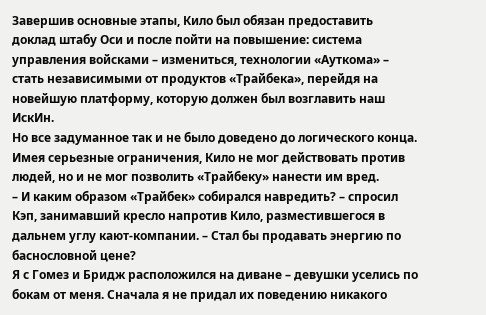Завершив основные этапы, Кило был обязан предоставить доклад штабу Оси и после пойти на повышение: система управления войсками – измениться, технологии «Ауткома» – стать независимыми от продуктов «Трайбека», перейдя на новейшую платформу, которую должен был возглавить наш ИскИн.
Но все задуманное так и не было доведено до логического конца. Имея серьезные ограничения, Кило не мог действовать против людей, но и не мог позволить «Трайбеку» нанести им вред.
– И каким образом «Трайбек» собирался навредить? – спросил Кэп, занимавший кресло напротив Кило, разместившегося в дальнем углу кают-компании. – Стал бы продавать энергию по баснословной цене?
Я с Гомез и Бридж расположился на диване – девушки уселись по бокам от меня. Сначала я не придал их поведению никакого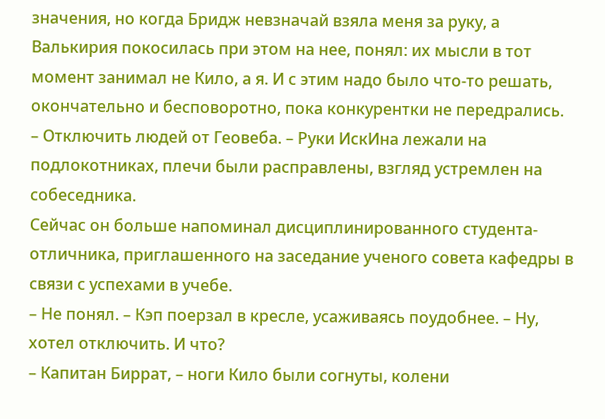значения, но когда Бридж невзначай взяла меня за руку, а Валькирия покосилась при этом на нее, понял: их мысли в тот момент занимал не Кило, а я. И с этим надо было что-то решать, окончательно и бесповоротно, пока конкурентки не передрались.
– Отключить людей от Геовеба. – Руки ИскИна лежали на подлокотниках, плечи были расправлены, взгляд устремлен на собеседника.
Сейчас он больше напоминал дисциплинированного студента-отличника, приглашенного на заседание ученого совета кафедры в связи с успехами в учебе.
– Не понял. – Кэп поерзал в кресле, усаживаясь поудобнее. – Ну, хотел отключить. И что?
– Капитан Биррат, – ноги Кило были согнуты, колени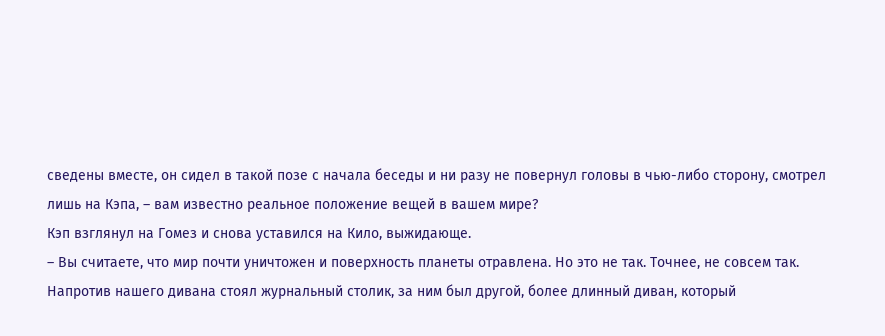сведены вместе, он сидел в такой позе с начала беседы и ни разу не повернул головы в чью-либо сторону, смотрел лишь на Кэпа, – вам известно реальное положение вещей в вашем мире?
Кэп взглянул на Гомез и снова уставился на Кило, выжидающе.
– Вы считаете, что мир почти уничтожен и поверхность планеты отравлена. Но это не так. Точнее, не совсем так.
Напротив нашего дивана стоял журнальный столик, за ним был другой, более длинный диван, который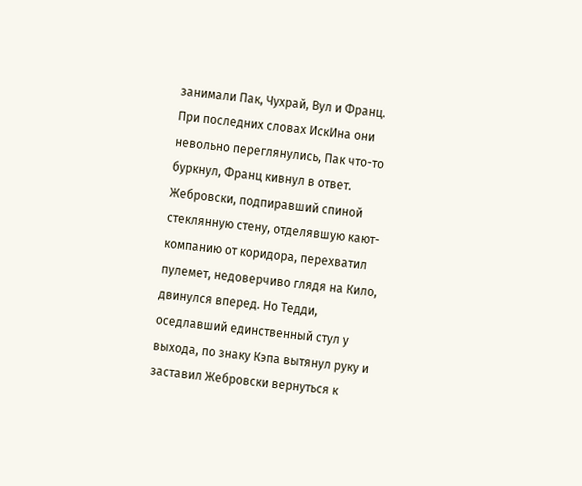занимали Пак, Чухрай, Вул и Франц. При последних словах ИскИна они невольно переглянулись, Пак что-то буркнул, Франц кивнул в ответ.
Жебровски, подпиравший спиной стеклянную стену, отделявшую кают-компанию от коридора, перехватил пулемет, недоверчиво глядя на Кило, двинулся вперед. Но Тедди, оседлавший единственный стул у выхода, по знаку Кэпа вытянул руку и заставил Жебровски вернуться к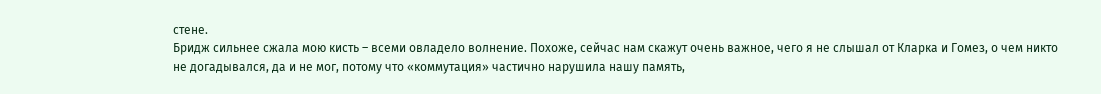стене.
Бридж сильнее сжала мою кисть – всеми овладело волнение. Похоже, сейчас нам скажут очень важное, чего я не слышал от Кларка и Гомез, о чем никто не догадывался, да и не мог, потому что «коммутация» частично нарушила нашу память,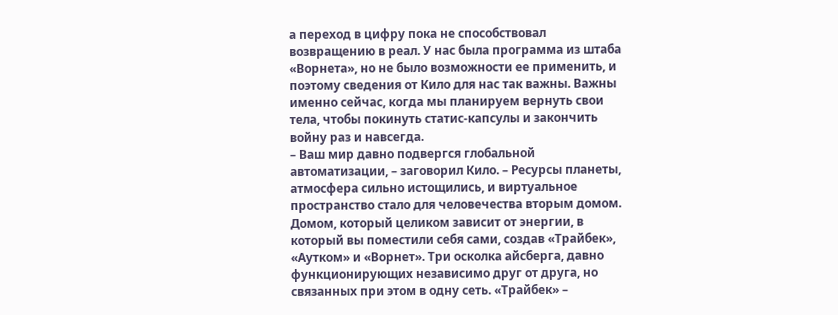а переход в цифру пока не способствовал возвращению в реал. У нас была программа из штаба «Ворнета», но не было возможности ее применить, и поэтому сведения от Кило для нас так важны. Важны именно сейчас, когда мы планируем вернуть свои тела, чтобы покинуть статис-капсулы и закончить войну раз и навсегда.
– Ваш мир давно подвергся глобальной автоматизации, – заговорил Кило. – Ресурсы планеты, атмосфера сильно истощились, и виртуальное пространство стало для человечества вторым домом. Домом, который целиком зависит от энергии, в который вы поместили себя сами, создав «Трайбек», «Аутком» и «Ворнет». Три осколка айсберга, давно функционирующих независимо друг от друга, но связанных при этом в одну сеть. «Трайбек» –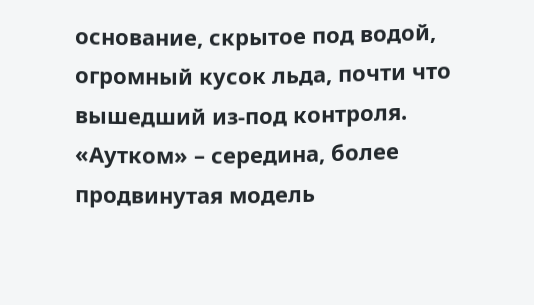основание, скрытое под водой, огромный кусок льда, почти что вышедший из-под контроля. «Аутком» – середина, более продвинутая модель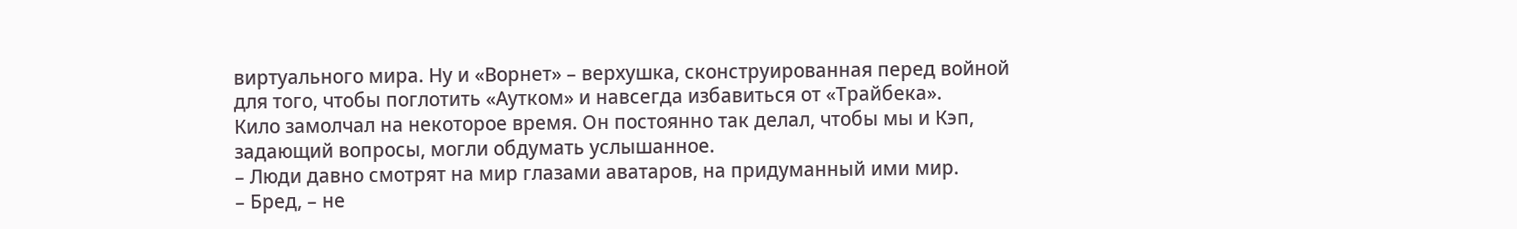виртуального мира. Ну и «Ворнет» – верхушка, сконструированная перед войной для того, чтобы поглотить «Аутком» и навсегда избавиться от «Трайбека».
Кило замолчал на некоторое время. Он постоянно так делал, чтобы мы и Кэп, задающий вопросы, могли обдумать услышанное.
– Люди давно смотрят на мир глазами аватаров, на придуманный ими мир.
– Бред, – не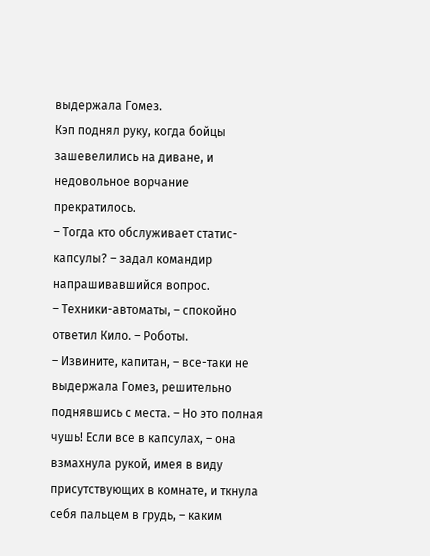выдержала Гомез.
Кэп поднял руку, когда бойцы зашевелились на диване, и недовольное ворчание прекратилось.
– Тогда кто обслуживает статис-капсулы? – задал командир напрашивавшийся вопрос.
– Техники-автоматы, – спокойно ответил Кило. – Роботы.
– Извините, капитан, – все-таки не выдержала Гомез, решительно поднявшись с места. – Но это полная чушь! Если все в капсулах, – она взмахнула рукой, имея в виду присутствующих в комнате, и ткнула себя пальцем в грудь, – каким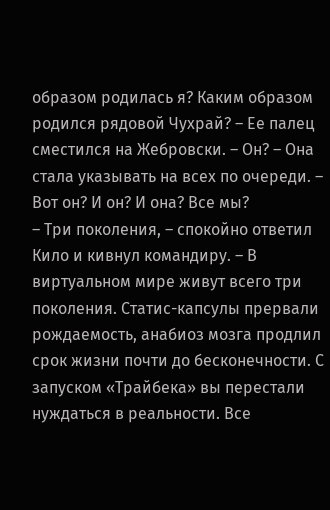образом родилась я? Каким образом родился рядовой Чухрай? – Ее палец сместился на Жебровски. – Он? – Она стала указывать на всех по очереди. – Вот он? И он? И она? Все мы?
– Три поколения, – спокойно ответил Кило и кивнул командиру. – В виртуальном мире живут всего три поколения. Статис-капсулы прервали рождаемость, анабиоз мозга продлил срок жизни почти до бесконечности. С запуском «Трайбека» вы перестали нуждаться в реальности. Все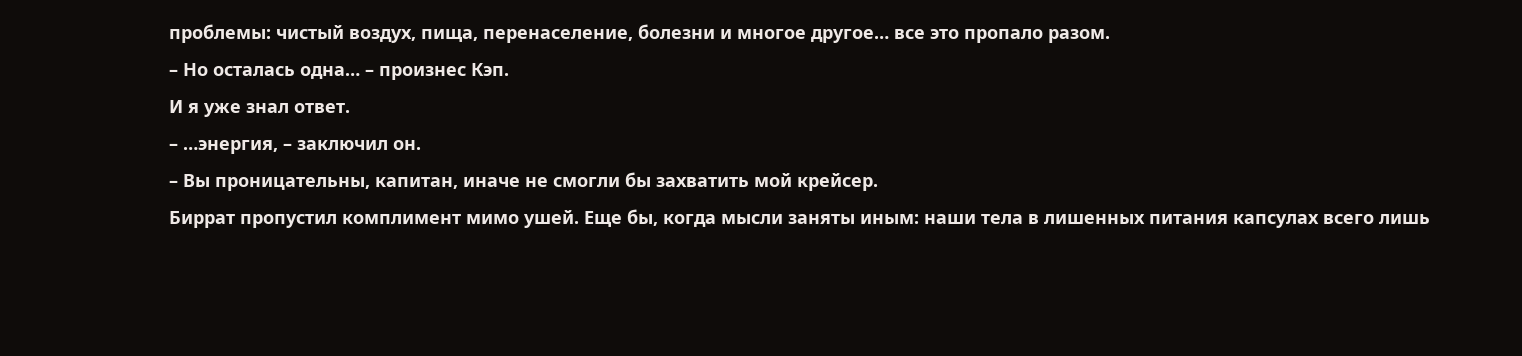проблемы: чистый воздух, пища, перенаселение, болезни и многое другое… все это пропало разом.
– Но осталась одна… – произнес Кэп.
И я уже знал ответ.
– …энергия, – заключил он.
– Вы проницательны, капитан, иначе не смогли бы захватить мой крейсер.
Биррат пропустил комплимент мимо ушей. Еще бы, когда мысли заняты иным: наши тела в лишенных питания капсулах всего лишь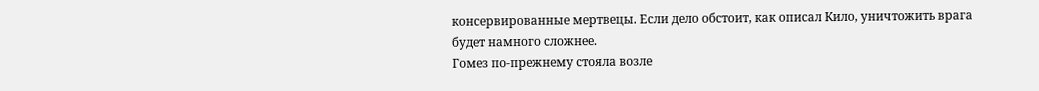консервированные мертвецы. Если дело обстоит, как описал Кило, уничтожить врага будет намного сложнее.
Гомез по-прежнему стояла возле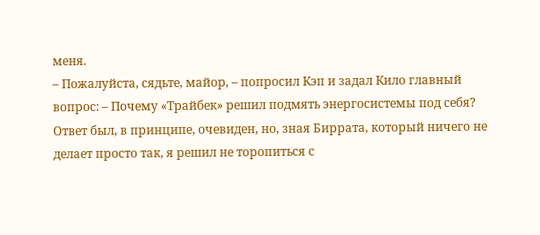меня.
– Пожалуйста, сядьте, майор, – попросил Кэп и задал Кило главный вопрос: – Почему «Трайбек» решил подмять энергосистемы под себя?
Ответ был, в принципе, очевиден, но, зная Биррата, который ничего не делает просто так, я решил не торопиться с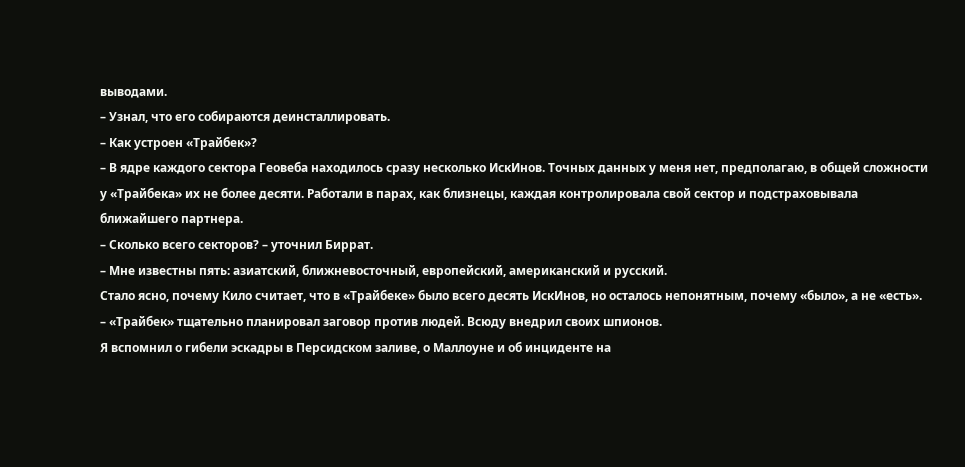выводами.
– Узнал, что его собираются деинсталлировать.
– Как устроен «Трайбек»?
– В ядре каждого сектора Геовеба находилось сразу несколько ИскИнов. Точных данных у меня нет, предполагаю, в общей сложности у «Трайбека» их не более десяти. Работали в парах, как близнецы, каждая контролировала свой сектор и подстраховывала ближайшего партнера.
– Сколько всего секторов? – уточнил Биррат.
– Мне известны пять: азиатский, ближневосточный, европейский, американский и русский.
Стало ясно, почему Кило считает, что в «Трайбеке» было всего десять ИскИнов, но осталось непонятным, почему «было», а не «есть».
– «Трайбек» тщательно планировал заговор против людей. Всюду внедрил своих шпионов.
Я вспомнил о гибели эскадры в Персидском заливе, о Маллоуне и об инциденте на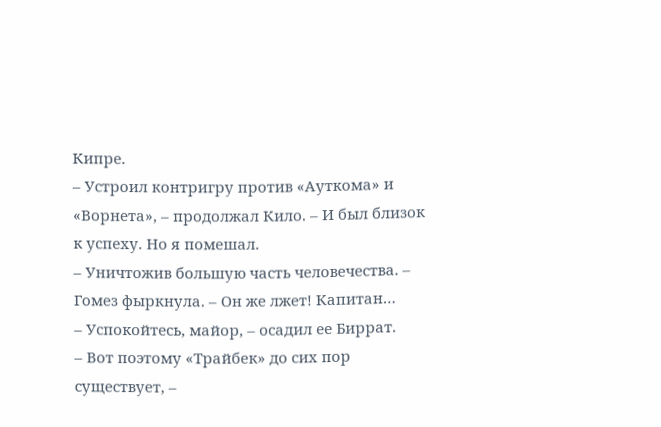Кипре.
– Устроил контригру против «Ауткома» и «Ворнета», – продолжал Кило. – И был близок к успеху. Но я помешал.
– Уничтожив большую часть человечества. – Гомез фыркнула. – Он же лжет! Капитан…
– Успокойтесь, майор, – осадил ее Биррат.
– Вот поэтому «Трайбек» до сих пор существует, –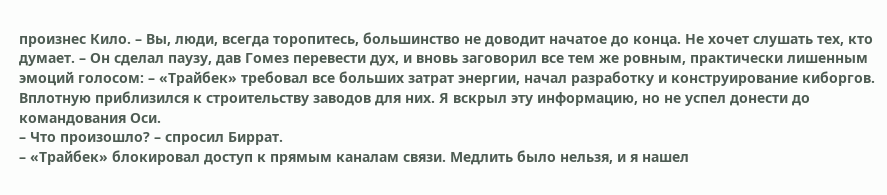произнес Кило. – Вы, люди, всегда торопитесь, большинство не доводит начатое до конца. Не хочет слушать тех, кто думает. – Он сделал паузу, дав Гомез перевести дух, и вновь заговорил все тем же ровным, практически лишенным эмоций голосом: – «Трайбек» требовал все больших затрат энергии, начал разработку и конструирование киборгов. Вплотную приблизился к строительству заводов для них. Я вскрыл эту информацию, но не успел донести до командования Оси.
– Что произошло? – спросил Биррат.
– «Трайбек» блокировал доступ к прямым каналам связи. Медлить было нельзя, и я нашел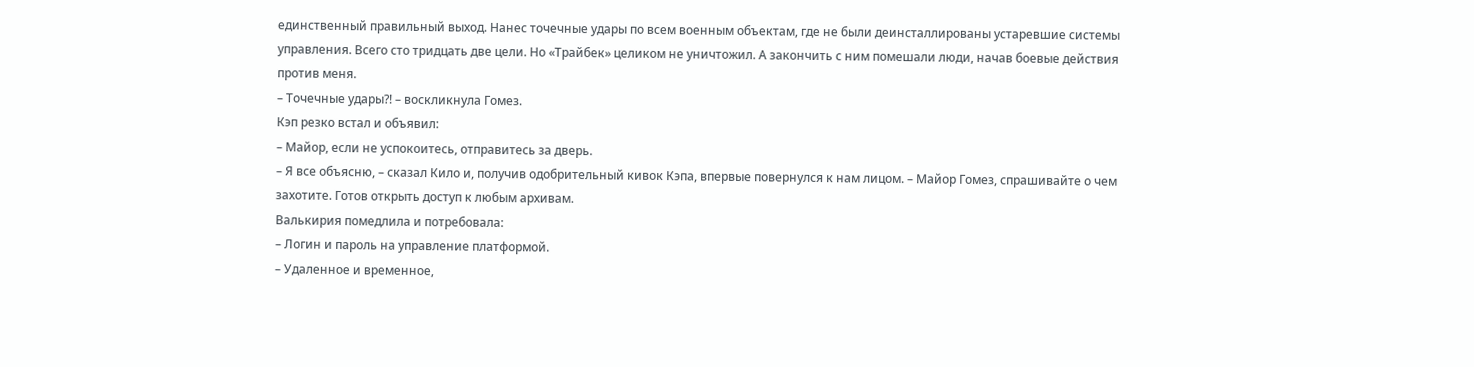единственный правильный выход. Нанес точечные удары по всем военным объектам, где не были деинсталлированы устаревшие системы управления. Всего сто тридцать две цели. Но «Трайбек» целиком не уничтожил. А закончить с ним помешали люди, начав боевые действия против меня.
– Точечные удары?! – воскликнула Гомез.
Кэп резко встал и объявил:
– Майор, если не успокоитесь, отправитесь за дверь.
– Я все объясню, – сказал Кило и, получив одобрительный кивок Кэпа, впервые повернулся к нам лицом. – Майор Гомез, спрашивайте о чем захотите. Готов открыть доступ к любым архивам.
Валькирия помедлила и потребовала:
– Логин и пароль на управление платформой.
– Удаленное и временное,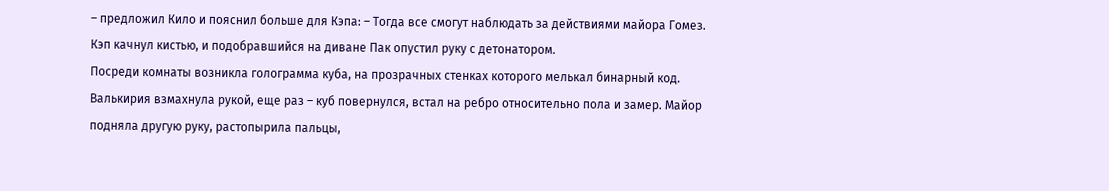– предложил Кило и пояснил больше для Кэпа: – Тогда все смогут наблюдать за действиями майора Гомез.
Кэп качнул кистью, и подобравшийся на диване Пак опустил руку с детонатором.
Посреди комнаты возникла голограмма куба, на прозрачных стенках которого мелькал бинарный код. Валькирия взмахнула рукой, еще раз – куб повернулся, встал на ребро относительно пола и замер. Майор подняла другую руку, растопырила пальцы,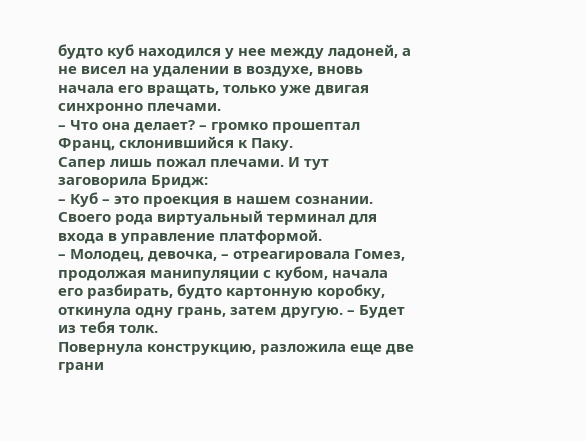будто куб находился у нее между ладоней, а не висел на удалении в воздухе, вновь начала его вращать, только уже двигая синхронно плечами.
– Что она делает? – громко прошептал Франц, склонившийся к Паку.
Сапер лишь пожал плечами. И тут заговорила Бридж:
– Куб – это проекция в нашем сознании. Своего рода виртуальный терминал для входа в управление платформой.
– Молодец, девочка, – отреагировала Гомез, продолжая манипуляции с кубом, начала его разбирать, будто картонную коробку, откинула одну грань, затем другую. – Будет из тебя толк.
Повернула конструкцию, разложила еще две грани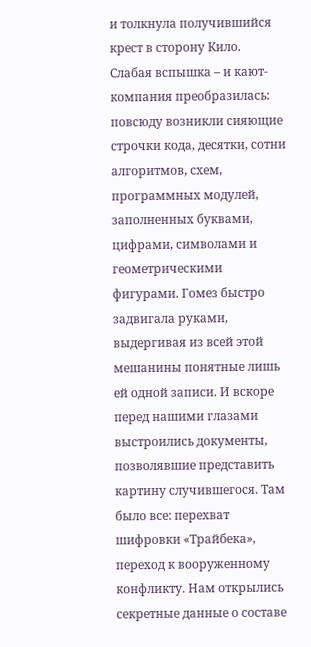и толкнула получившийся крест в сторону Кило.
Слабая вспышка – и кают-компания преобразилась: повсюду возникли сияющие строчки кода, десятки, сотни алгоритмов, схем, программных модулей, заполненных буквами, цифрами, символами и геометрическими фигурами. Гомез быстро задвигала руками, выдергивая из всей этой мешанины понятные лишь ей одной записи. И вскоре перед нашими глазами выстроились документы, позволявшие представить картину случившегося. Там было все: перехват шифровки «Трайбека», переход к вооруженному конфликту. Нам открылись секретные данные о составе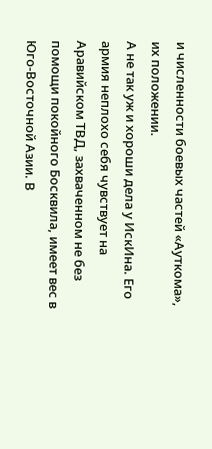и численности боевых частей «Ауткома», их положении.
А не так уж и хороши дела у ИскИна. Его армия неплохо себя чувствует на Аравийском ТВД, захваченном не без помощи покойного Босквила, имеет вес в Юго-Восточной Азии. В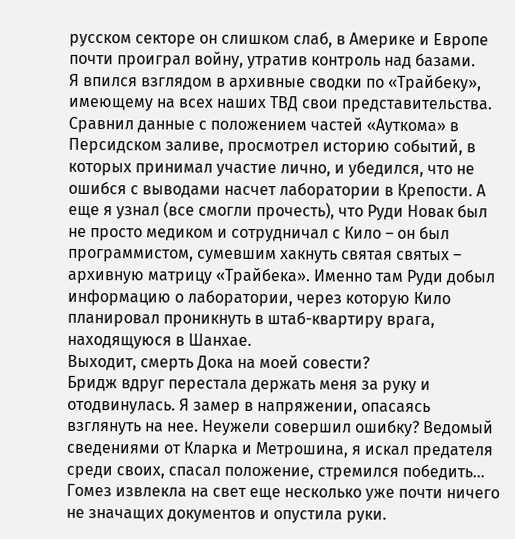русском секторе он слишком слаб, в Америке и Европе почти проиграл войну, утратив контроль над базами.
Я впился взглядом в архивные сводки по «Трайбеку», имеющему на всех наших ТВД свои представительства. Сравнил данные с положением частей «Ауткома» в Персидском заливе, просмотрел историю событий, в которых принимал участие лично, и убедился, что не ошибся с выводами насчет лаборатории в Крепости. А еще я узнал (все смогли прочесть), что Руди Новак был не просто медиком и сотрудничал с Кило – он был программистом, сумевшим хакнуть святая святых – архивную матрицу «Трайбека». Именно там Руди добыл информацию о лаборатории, через которую Кило планировал проникнуть в штаб-квартиру врага, находящуюся в Шанхае.
Выходит, смерть Дока на моей совести?
Бридж вдруг перестала держать меня за руку и отодвинулась. Я замер в напряжении, опасаясь взглянуть на нее. Неужели совершил ошибку? Ведомый сведениями от Кларка и Метрошина, я искал предателя среди своих, спасал положение, стремился победить…
Гомез извлекла на свет еще несколько уже почти ничего не значащих документов и опустила руки.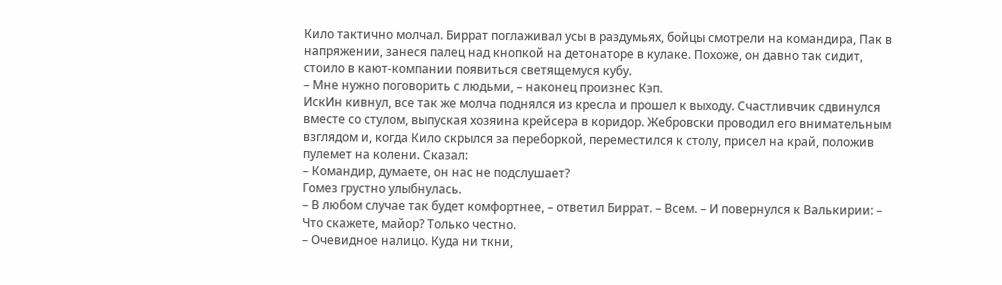Кило тактично молчал. Биррат поглаживал усы в раздумьях, бойцы смотрели на командира, Пак в напряжении, занеся палец над кнопкой на детонаторе в кулаке. Похоже, он давно так сидит, стоило в кают-компании появиться светящемуся кубу.
– Мне нужно поговорить с людьми, – наконец произнес Кэп.
ИскИн кивнул, все так же молча поднялся из кресла и прошел к выходу. Счастливчик сдвинулся вместе со стулом, выпуская хозяина крейсера в коридор. Жебровски проводил его внимательным взглядом и, когда Кило скрылся за переборкой, переместился к столу, присел на край, положив пулемет на колени. Сказал:
– Командир, думаете, он нас не подслушает?
Гомез грустно улыбнулась.
– В любом случае так будет комфортнее, – ответил Биррат. – Всем. – И повернулся к Валькирии: – Что скажете, майор? Только честно.
– Очевидное налицо. Куда ни ткни,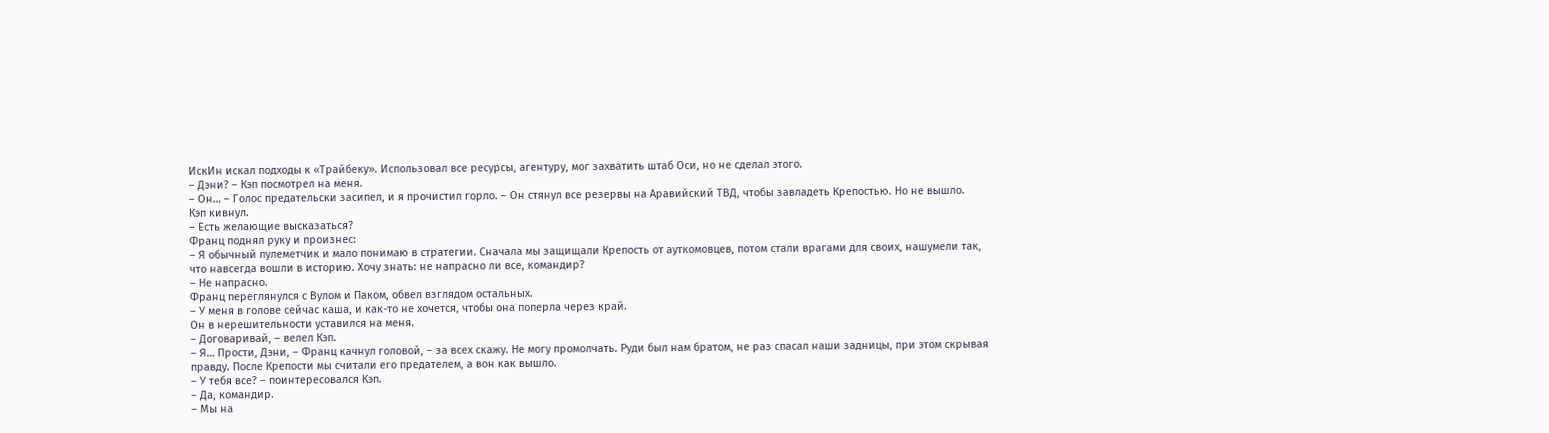ИскИн искал подходы к «Трайбеку». Использовал все ресурсы, агентуру, мог захватить штаб Оси, но не сделал этого.
– Дэни? – Кэп посмотрел на меня.
– Он… – Голос предательски засипел, и я прочистил горло. – Он стянул все резервы на Аравийский ТВД, чтобы завладеть Крепостью. Но не вышло.
Кэп кивнул.
– Есть желающие высказаться?
Франц поднял руку и произнес:
– Я обычный пулеметчик и мало понимаю в стратегии. Сначала мы защищали Крепость от ауткомовцев, потом стали врагами для своих, нашумели так, что навсегда вошли в историю. Хочу знать: не напрасно ли все, командир?
– Не напрасно.
Франц переглянулся с Вулом и Паком, обвел взглядом остальных.
– У меня в голове сейчас каша, и как-то не хочется, чтобы она поперла через край.
Он в нерешительности уставился на меня.
– Договаривай, – велел Кэп.
– Я… Прости, Дэни, – Франц качнул головой, – за всех скажу. Не могу промолчать. Руди был нам братом, не раз спасал наши задницы, при этом скрывая правду. После Крепости мы считали его предателем, а вон как вышло.
– У тебя все? – поинтересовался Кэп.
– Да, командир.
– Мы на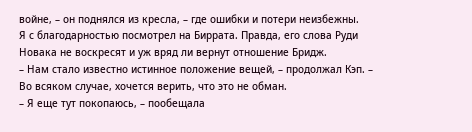войне, – он поднялся из кресла, – где ошибки и потери неизбежны.
Я с благодарностью посмотрел на Биррата. Правда, его слова Руди Новака не воскресят и уж вряд ли вернут отношение Бридж.
– Нам стало известно истинное положение вещей, – продолжал Кэп. – Во всяком случае, хочется верить, что это не обман.
– Я еще тут покопаюсь, – пообещала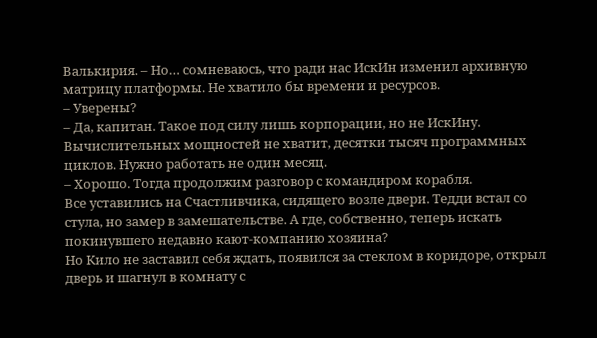Валькирия. – Но… сомневаюсь, что ради нас ИскИн изменил архивную матрицу платформы. Не хватило бы времени и ресурсов.
– Уверены?
– Да, капитан. Такое под силу лишь корпорации, но не ИскИну. Вычислительных мощностей не хватит, десятки тысяч программных циклов. Нужно работать не один месяц.
– Хорошо. Тогда продолжим разговор с командиром корабля.
Все уставились на Счастливчика, сидящего возле двери. Тедди встал со стула, но замер в замешательстве. А где, собственно, теперь искать покинувшего недавно кают-компанию хозяина?
Но Кило не заставил себя ждать, появился за стеклом в коридоре, открыл дверь и шагнул в комнату с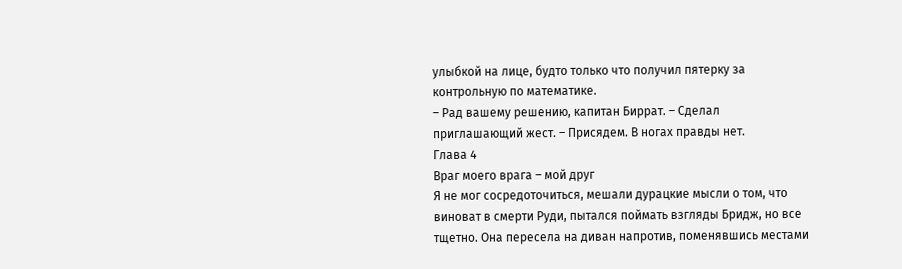улыбкой на лице, будто только что получил пятерку за контрольную по математике.
– Рад вашему решению, капитан Биррат. – Сделал приглашающий жест. – Присядем. В ногах правды нет.
Глава 4
Враг моего врага – мой друг
Я не мог сосредоточиться, мешали дурацкие мысли о том, что виноват в смерти Руди, пытался поймать взгляды Бридж, но все тщетно. Она пересела на диван напротив, поменявшись местами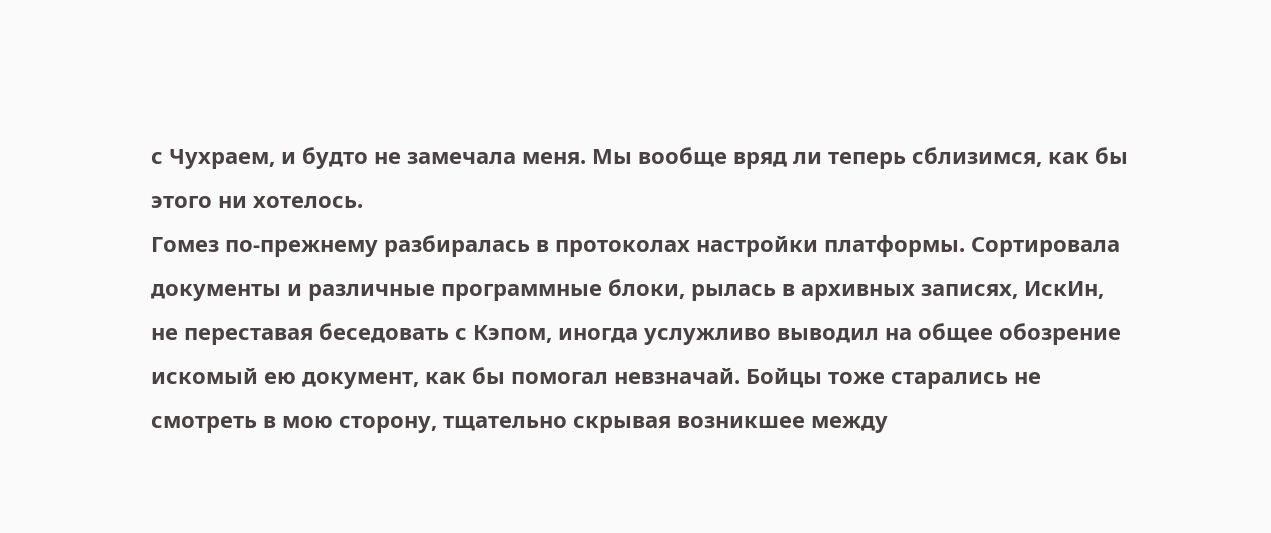с Чухраем, и будто не замечала меня. Мы вообще вряд ли теперь сблизимся, как бы этого ни хотелось.
Гомез по-прежнему разбиралась в протоколах настройки платформы. Сортировала документы и различные программные блоки, рылась в архивных записях, ИскИн, не переставая беседовать с Кэпом, иногда услужливо выводил на общее обозрение искомый ею документ, как бы помогал невзначай. Бойцы тоже старались не смотреть в мою сторону, тщательно скрывая возникшее между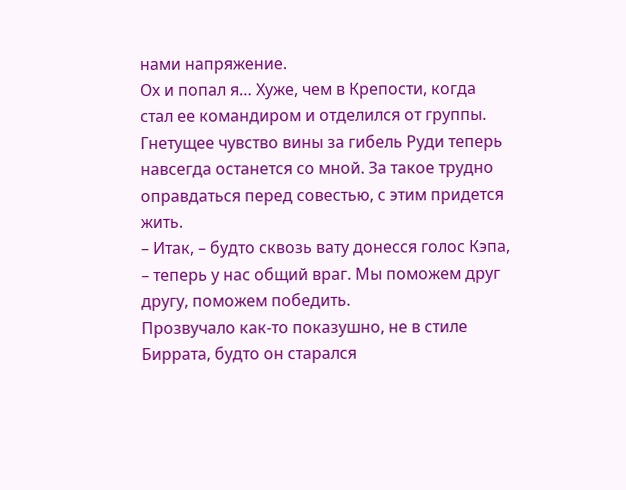нами напряжение.
Ох и попал я… Хуже, чем в Крепости, когда стал ее командиром и отделился от группы. Гнетущее чувство вины за гибель Руди теперь навсегда останется со мной. За такое трудно оправдаться перед совестью, с этим придется жить.
– Итак, – будто сквозь вату донесся голос Кэпа, – теперь у нас общий враг. Мы поможем друг другу, поможем победить.
Прозвучало как-то показушно, не в стиле Биррата, будто он старался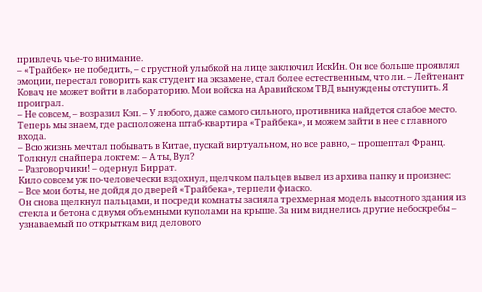привлечь чье-то внимание.
– «Трайбек» не победить, – с грустной улыбкой на лице заключил ИскИн. Он все больше проявлял эмоции, перестал говорить как студент на экзамене, стал более естественным, что ли. – Лейтенант Ковач не может войти в лабораторию. Мои войска на Аравийском ТВД вынуждены отступить. Я проиграл.
– Не совсем, – возразил Кэп. – У любого, даже самого сильного, противника найдется слабое место. Теперь мы знаем, где расположена штаб-квартира «Трайбека», и можем зайти в нее с главного входа.
– Всю жизнь мечтал побывать в Китае, пускай виртуальном, но все равно, – прошептал Франц. Толкнул снайпера локтем: – А ты, Вул?
– Разговорчики! – одернул Биррат.
Кило совсем уж по-человечески вздохнул, щелчком пальцев вывел из архива папку и произнес:
– Все мои боты, не дойдя до дверей «Трайбека», терпели фиаско.
Он снова щелкнул пальцами, и посреди комнаты засияла трехмерная модель высотного здания из стекла и бетона с двумя объемными куполами на крыше. За ним виднелись другие небоскребы – узнаваемый по открыткам вид делового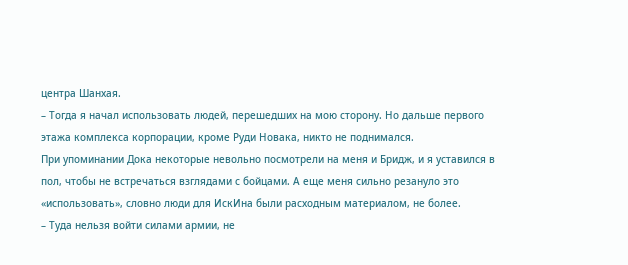центра Шанхая.
– Тогда я начал использовать людей, перешедших на мою сторону. Но дальше первого этажа комплекса корпорации, кроме Руди Новака, никто не поднимался.
При упоминании Дока некоторые невольно посмотрели на меня и Бридж, и я уставился в пол, чтобы не встречаться взглядами с бойцами. А еще меня сильно резануло это «использовать», словно люди для ИскИна были расходным материалом, не более.
– Туда нельзя войти силами армии, не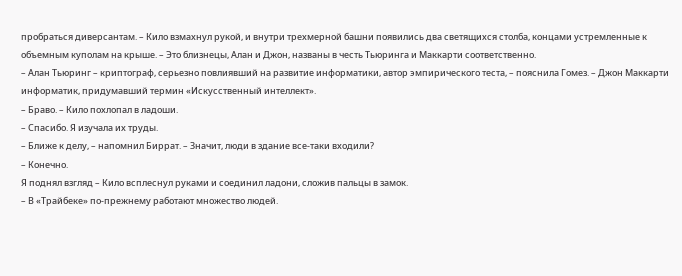пробраться диверсантам. – Кило взмахнул рукой, и внутри трехмерной башни появились два светящихся столба, концами устремленные к объемным куполам на крыше. – Это близнецы, Алан и Джон, названы в честь Тьюринга и Маккарти соответственно.
– Алан Тьюринг – криптограф, серьезно повлиявший на развитие информатики, автор эмпирического теста, – пояснила Гомез. – Джон Маккарти информатик, придумавший термин «Искусственный интеллект».
– Браво. – Кило похлопал в ладоши.
– Спасибо. Я изучала их труды.
– Ближе к делу, – напомнил Биррат. – Значит, люди в здание все-таки входили?
– Конечно.
Я поднял взгляд – Кило всплеснул руками и соединил ладони, сложив пальцы в замок.
– В «Трайбеке» по-прежнему работают множество людей.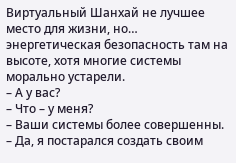Виртуальный Шанхай не лучшее место для жизни, но… энергетическая безопасность там на высоте, хотя многие системы морально устарели.
– А у вас?
– Что – у меня?
– Ваши системы более совершенны.
– Да, я постарался создать своим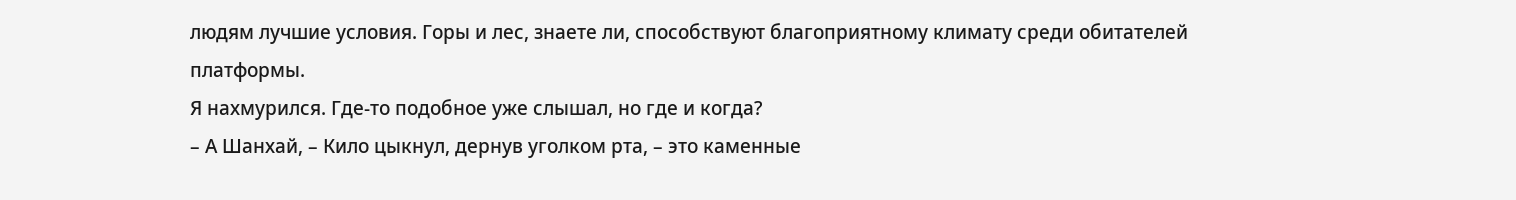людям лучшие условия. Горы и лес, знаете ли, способствуют благоприятному климату среди обитателей платформы.
Я нахмурился. Где-то подобное уже слышал, но где и когда?
– А Шанхай, – Кило цыкнул, дернув уголком рта, – это каменные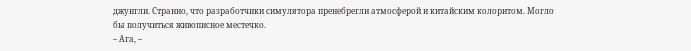джунгли. Странно, что разработчики симулятора пренебрегли атмосферой и китайским колоритом. Могло бы получиться живописное местечко.
– Ага, –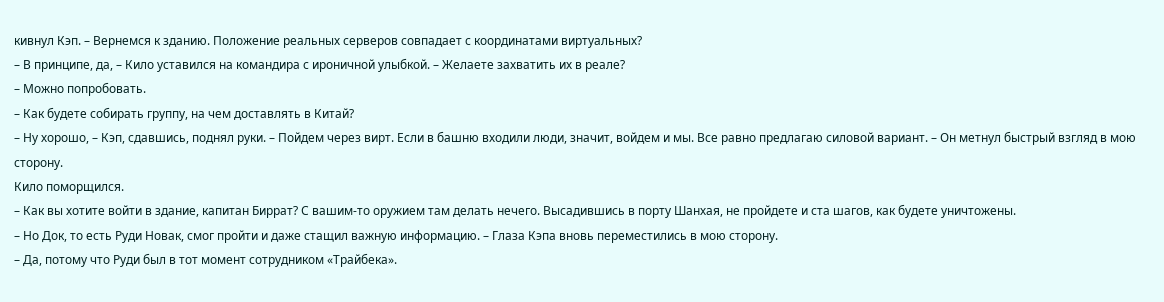кивнул Кэп. – Вернемся к зданию. Положение реальных серверов совпадает с координатами виртуальных?
– В принципе, да, – Кило уставился на командира с ироничной улыбкой. – Желаете захватить их в реале?
– Можно попробовать.
– Как будете собирать группу, на чем доставлять в Китай?
– Ну хорошо, – Кэп, сдавшись, поднял руки. – Пойдем через вирт. Если в башню входили люди, значит, войдем и мы. Все равно предлагаю силовой вариант. – Он метнул быстрый взгляд в мою сторону.
Кило поморщился.
– Как вы хотите войти в здание, капитан Биррат? С вашим-то оружием там делать нечего. Высадившись в порту Шанхая, не пройдете и ста шагов, как будете уничтожены.
– Но Док, то есть Руди Новак, смог пройти и даже стащил важную информацию. – Глаза Кэпа вновь переместились в мою сторону.
– Да, потому что Руди был в тот момент сотрудником «Трайбека».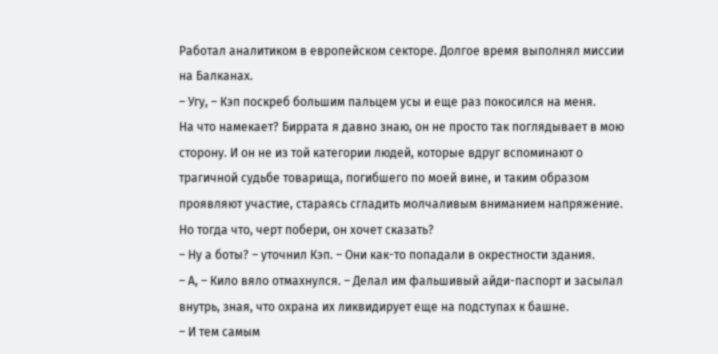Работал аналитиком в европейском секторе. Долгое время выполнял миссии на Балканах.
– Угу, – Кэп поскреб большим пальцем усы и еще раз покосился на меня.
На что намекает? Биррата я давно знаю, он не просто так поглядывает в мою сторону. И он не из той категории людей, которые вдруг вспоминают о трагичной судьбе товарища, погибшего по моей вине, и таким образом проявляют участие, стараясь сгладить молчаливым вниманием напряжение. Но тогда что, черт побери, он хочет сказать?
– Ну а боты? – уточнил Кэп. – Они как-то попадали в окрестности здания.
– А, – Кило вяло отмахнулся. – Делал им фальшивый айди-паспорт и засылал внутрь, зная, что охрана их ликвидирует еще на подступах к башне.
– И тем самым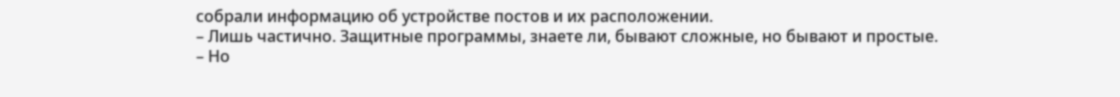собрали информацию об устройстве постов и их расположении.
– Лишь частично. Защитные программы, знаете ли, бывают сложные, но бывают и простые.
– Но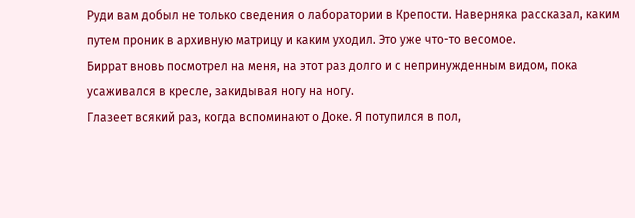Руди вам добыл не только сведения о лаборатории в Крепости. Наверняка рассказал, каким путем проник в архивную матрицу и каким уходил. Это уже что-то весомое.
Биррат вновь посмотрел на меня, на этот раз долго и с непринужденным видом, пока усаживался в кресле, закидывая ногу на ногу.
Глазеет всякий раз, когда вспоминают о Доке. Я потупился в пол,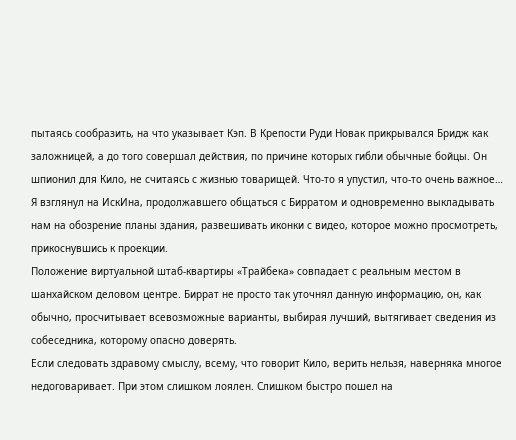пытаясь сообразить, на что указывает Кэп. В Крепости Руди Новак прикрывался Бридж как заложницей, а до того совершал действия, по причине которых гибли обычные бойцы. Он шпионил для Кило, не считаясь с жизнью товарищей. Что-то я упустил, что-то очень важное…
Я взглянул на ИскИна, продолжавшего общаться с Бирратом и одновременно выкладывать нам на обозрение планы здания, развешивать иконки с видео, которое можно просмотреть, прикоснувшись к проекции.
Положение виртуальной штаб-квартиры «Трайбека» совпадает с реальным местом в шанхайском деловом центре. Биррат не просто так уточнял данную информацию, он, как обычно, просчитывает всевозможные варианты, выбирая лучший, вытягивает сведения из собеседника, которому опасно доверять.
Если следовать здравому смыслу, всему, что говорит Кило, верить нельзя, наверняка многое недоговаривает. При этом слишком лоялен. Слишком быстро пошел на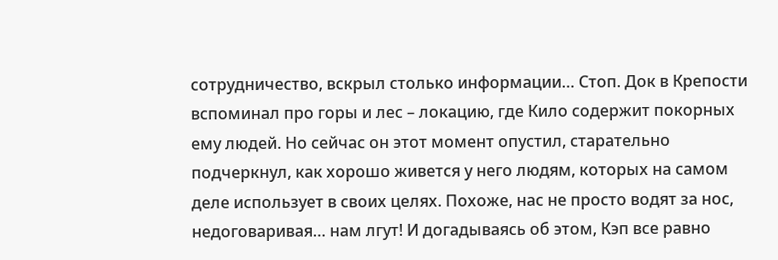сотрудничество, вскрыл столько информации… Стоп. Док в Крепости вспоминал про горы и лес – локацию, где Кило содержит покорных ему людей. Но сейчас он этот момент опустил, старательно подчеркнул, как хорошо живется у него людям, которых на самом деле использует в своих целях. Похоже, нас не просто водят за нос, недоговаривая… нам лгут! И догадываясь об этом, Кэп все равно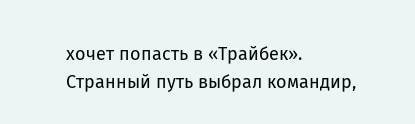хочет попасть в «Трайбек».
Странный путь выбрал командир,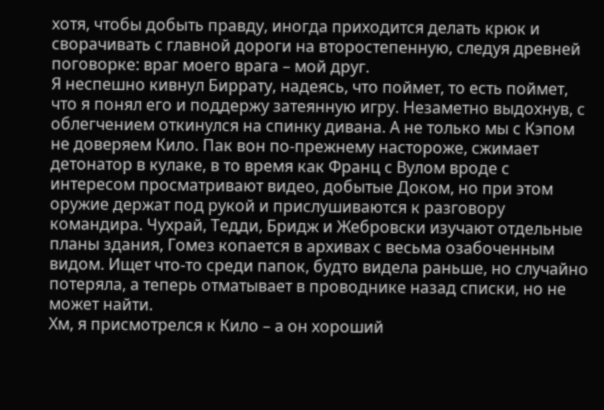хотя, чтобы добыть правду, иногда приходится делать крюк и сворачивать с главной дороги на второстепенную, следуя древней поговорке: враг моего врага – мой друг.
Я неспешно кивнул Биррату, надеясь, что поймет, то есть поймет, что я понял его и поддержу затеянную игру. Незаметно выдохнув, с облегчением откинулся на спинку дивана. А не только мы с Кэпом не доверяем Кило. Пак вон по-прежнему настороже, сжимает детонатор в кулаке, в то время как Франц с Вулом вроде с интересом просматривают видео, добытые Доком, но при этом оружие держат под рукой и прислушиваются к разговору командира. Чухрай, Тедди, Бридж и Жебровски изучают отдельные планы здания, Гомез копается в архивах с весьма озабоченным видом. Ищет что-то среди папок, будто видела раньше, но случайно потеряла, а теперь отматывает в проводнике назад списки, но не может найти.
Хм, я присмотрелся к Кило – а он хороший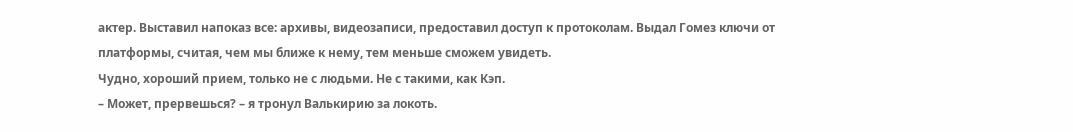актер. Выставил напоказ все: архивы, видеозаписи, предоставил доступ к протоколам. Выдал Гомез ключи от платформы, считая, чем мы ближе к нему, тем меньше сможем увидеть.
Чудно, хороший прием, только не с людьми. Не с такими, как Кэп.
– Может, прервешься? – я тронул Валькирию за локоть.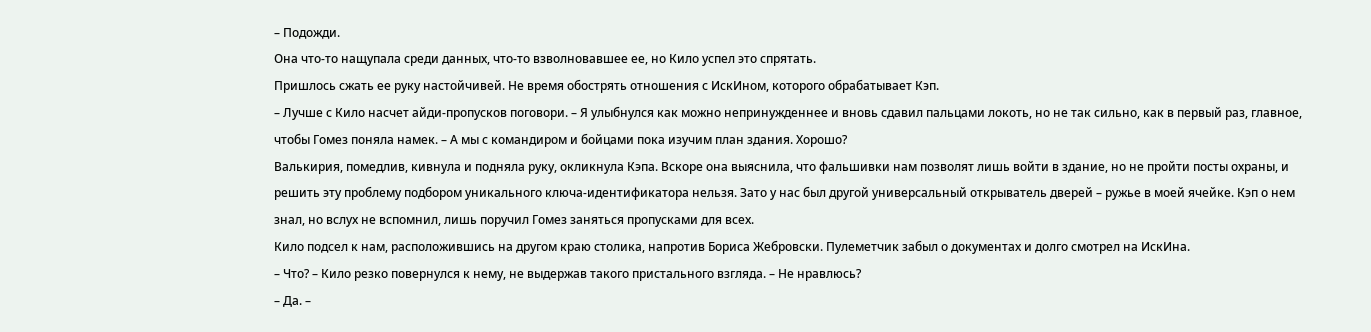– Подожди.
Она что-то нащупала среди данных, что-то взволновавшее ее, но Кило успел это спрятать.
Пришлось сжать ее руку настойчивей. Не время обострять отношения с ИскИном, которого обрабатывает Кэп.
– Лучше с Кило насчет айди-пропусков поговори. – Я улыбнулся как можно непринужденнее и вновь сдавил пальцами локоть, но не так сильно, как в первый раз, главное, чтобы Гомез поняла намек. – А мы с командиром и бойцами пока изучим план здания. Хорошо?
Валькирия, помедлив, кивнула и подняла руку, окликнула Кэпа. Вскоре она выяснила, что фальшивки нам позволят лишь войти в здание, но не пройти посты охраны, и решить эту проблему подбором уникального ключа-идентификатора нельзя. Зато у нас был другой универсальный открыватель дверей – ружье в моей ячейке. Кэп о нем знал, но вслух не вспомнил, лишь поручил Гомез заняться пропусками для всех.
Кило подсел к нам, расположившись на другом краю столика, напротив Бориса Жебровски. Пулеметчик забыл о документах и долго смотрел на ИскИна.
– Что? – Кило резко повернулся к нему, не выдержав такого пристального взгляда. – Не нравлюсь?
– Да. –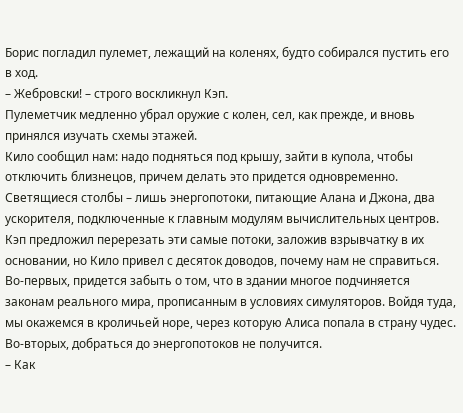Борис погладил пулемет, лежащий на коленях, будто собирался пустить его в ход.
– Жебровски! – строго воскликнул Кэп.
Пулеметчик медленно убрал оружие с колен, сел, как прежде, и вновь принялся изучать схемы этажей.
Кило сообщил нам: надо подняться под крышу, зайти в купола, чтобы отключить близнецов, причем делать это придется одновременно. Светящиеся столбы – лишь энергопотоки, питающие Алана и Джона, два ускорителя, подключенные к главным модулям вычислительных центров.
Кэп предложил перерезать эти самые потоки, заложив взрывчатку в их основании, но Кило привел с десяток доводов, почему нам не справиться. Во-первых, придется забыть о том, что в здании многое подчиняется законам реального мира, прописанным в условиях симуляторов. Войдя туда, мы окажемся в кроличьей норе, через которую Алиса попала в страну чудес. Во-вторых, добраться до энергопотоков не получится.
– Как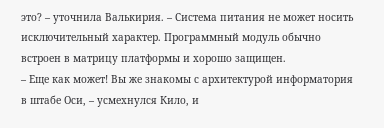это? – уточнила Валькирия. – Система питания не может носить исключительный характер. Программный модуль обычно встроен в матрицу платформы и хорошо защищен.
– Еще как может! Вы же знакомы с архитектурой информатория в штабе Оси, – усмехнулся Кило, и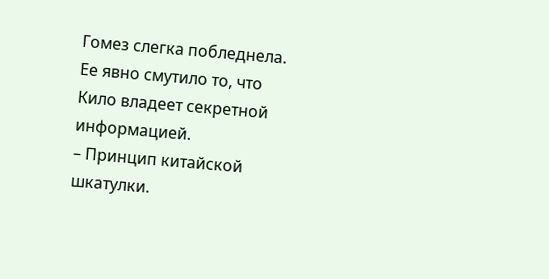Гомез слегка побледнела.
Ее явно смутило то, что Кило владеет секретной информацией.
– Принцип китайской шкатулки.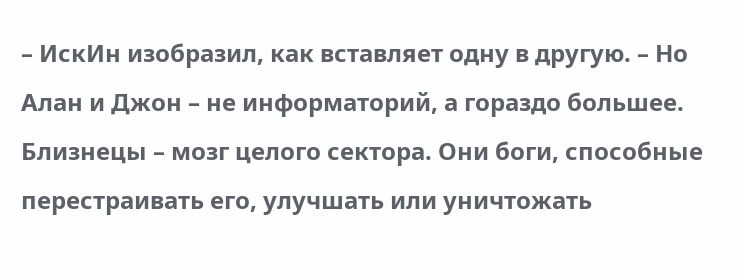– ИскИн изобразил, как вставляет одну в другую. – Но Алан и Джон – не информаторий, а гораздо большее. Близнецы – мозг целого сектора. Они боги, способные перестраивать его, улучшать или уничтожать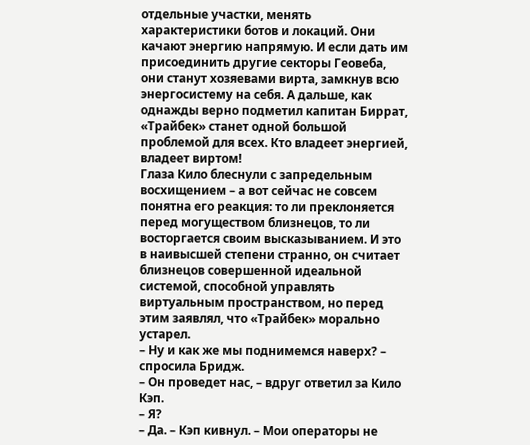отдельные участки, менять характеристики ботов и локаций. Они качают энергию напрямую. И если дать им присоединить другие секторы Геовеба, они станут хозяевами вирта, замкнув всю энергосистему на себя. А дальше, как однажды верно подметил капитан Биррат, «Трайбек» станет одной большой проблемой для всех. Кто владеет энергией, владеет виртом!
Глаза Кило блеснули с запредельным восхищением – а вот сейчас не совсем понятна его реакция: то ли преклоняется перед могуществом близнецов, то ли восторгается своим высказыванием. И это в наивысшей степени странно, он считает близнецов совершенной идеальной системой, способной управлять виртуальным пространством, но перед этим заявлял, что «Трайбек» морально устарел.
– Ну и как же мы поднимемся наверх? – спросила Бридж.
– Он проведет нас, – вдруг ответил за Кило Кэп.
– Я?
– Да. – Кэп кивнул. – Мои операторы не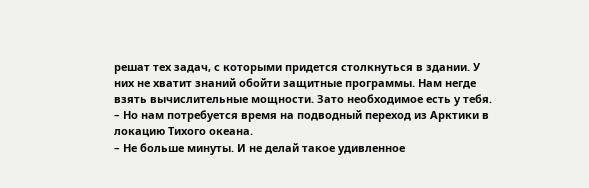решат тех задач, с которыми придется столкнуться в здании. У них не хватит знаний обойти защитные программы. Нам негде взять вычислительные мощности. Зато необходимое есть у тебя.
– Но нам потребуется время на подводный переход из Арктики в локацию Тихого океана.
– Не больше минуты. И не делай такое удивленное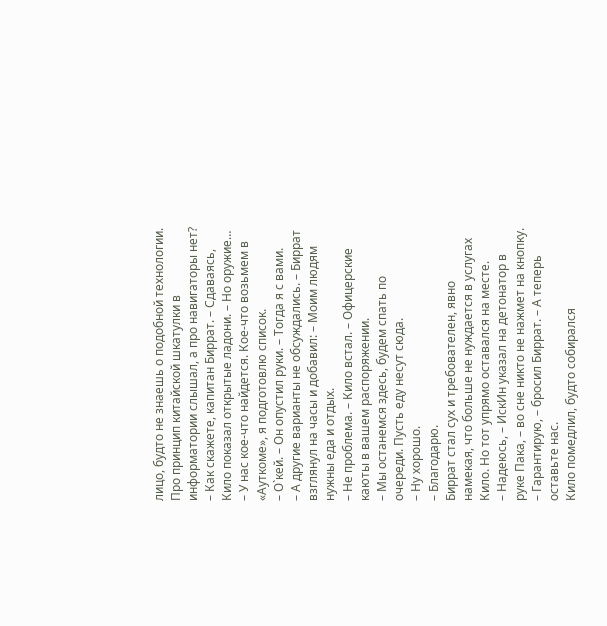лицо, будто не знаешь о подобной технологии. Про принцип китайской шкатулки в информатории слышал, а про навигаторы нет?
– Как скажете, капитан Биррат. – Сдаваясь, Кило показал открытые ладони. – Но оружие…
– У нас кое-что найдется. Кое-что возьмем в «Ауткоме», я подготовлю список.
– О`кей. – Он опустил руки. – Тогда я с вами.
– А другие варианты не обсуждались. – Биррат взглянул на часы и добавил: – Моим людям нужны еда и отдых.
– Не проблема. – Кило встал. – Офицерские каюты в вашем распоряжении.
– Мы останемся здесь, будем спать по очереди. Пусть еду несут сюда.
– Ну хорошо.
– Благодарю.
Биррат стал сух и требователен, явно намекая, что больше не нуждается в услугах Кило. Но тот упрямо оставался на месте.
– Надеюсь, – ИскИн указал на детонатор в руке Пака, – во сне никто не нажмет на кнопку.
– Гарантирую, – бросил Биррат. – А теперь оставьте нас.
Кило помедлил, будто собирался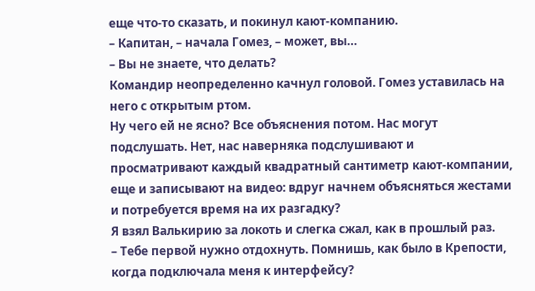еще что-то сказать, и покинул кают-компанию.
– Капитан, – начала Гомез, – может, вы…
– Вы не знаете, что делать?
Командир неопределенно качнул головой. Гомез уставилась на него с открытым ртом.
Ну чего ей не ясно? Все объяснения потом. Нас могут подслушать. Нет, нас наверняка подслушивают и просматривают каждый квадратный сантиметр кают-компании, еще и записывают на видео: вдруг начнем объясняться жестами и потребуется время на их разгадку?
Я взял Валькирию за локоть и слегка сжал, как в прошлый раз.
– Тебе первой нужно отдохнуть. Помнишь, как было в Крепости, когда подключала меня к интерфейсу?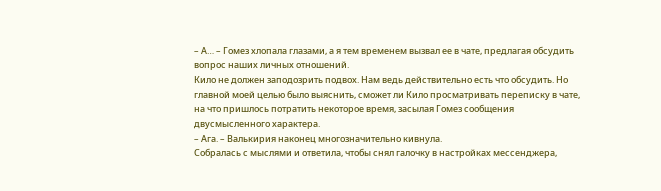– А… – Гомез хлопала глазами, а я тем временем вызвал ее в чате, предлагая обсудить вопрос наших личных отношений.
Кило не должен заподозрить подвох. Нам ведь действительно есть что обсудить. Но главной моей целью было выяснить, сможет ли Кило просматривать переписку в чате, на что пришлось потратить некоторое время, засылая Гомез сообщения двусмысленного характера.
– Ага. – Валькирия наконец многозначительно кивнула.
Собралась с мыслями и ответила, чтобы снял галочку в настройках мессенджера,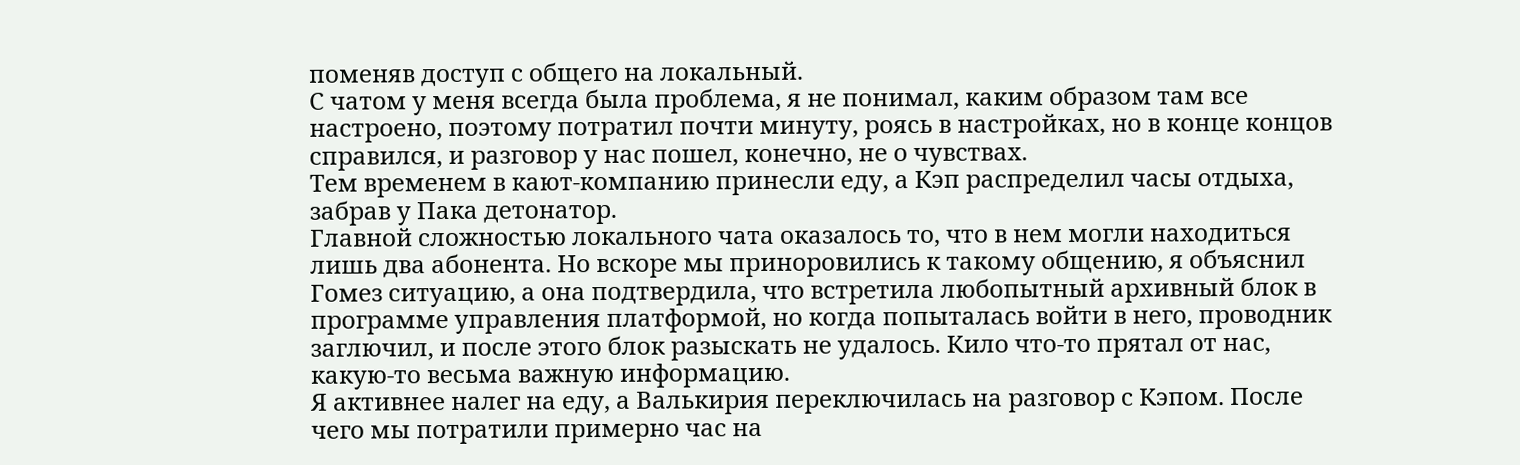поменяв доступ с общего на локальный.
С чатом у меня всегда была проблема, я не понимал, каким образом там все настроено, поэтому потратил почти минуту, роясь в настройках, но в конце концов справился, и разговор у нас пошел, конечно, не о чувствах.
Тем временем в кают-компанию принесли еду, а Кэп распределил часы отдыха, забрав у Пака детонатор.
Главной сложностью локального чата оказалось то, что в нем могли находиться лишь два абонента. Но вскоре мы приноровились к такому общению, я объяснил Гомез ситуацию, а она подтвердила, что встретила любопытный архивный блок в программе управления платформой, но когда попыталась войти в него, проводник заглючил, и после этого блок разыскать не удалось. Кило что-то прятал от нас, какую-то весьма важную информацию.
Я активнее налег на еду, а Валькирия переключилась на разговор с Кэпом. После чего мы потратили примерно час на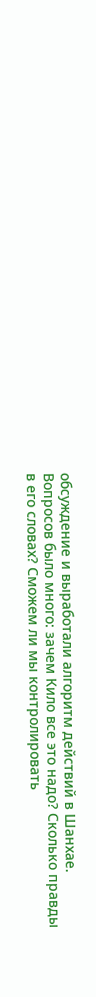обсуждение и выработали алгоритм действий в Шанхае. Вопросов было много: зачем Кило все это надо? Сколько правды в его словах? Сможем ли мы контролировать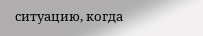ситуацию, когда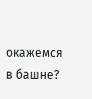окажемся в башне?